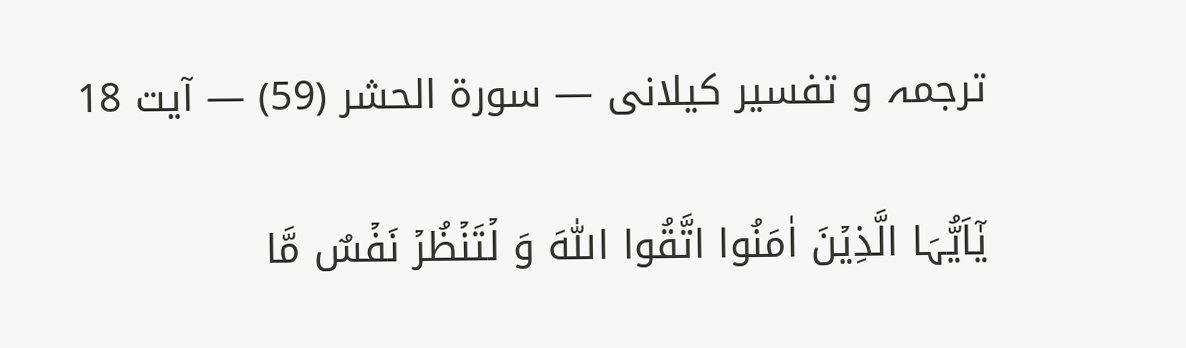ترجمہ و تفسیر کیلانی — سورۃ الحشر (59) — آیت 18

یٰۤاَیُّہَا الَّذِیۡنَ اٰمَنُوا اتَّقُوا اللّٰہَ وَ لۡتَنۡظُرۡ نَفۡسٌ مَّا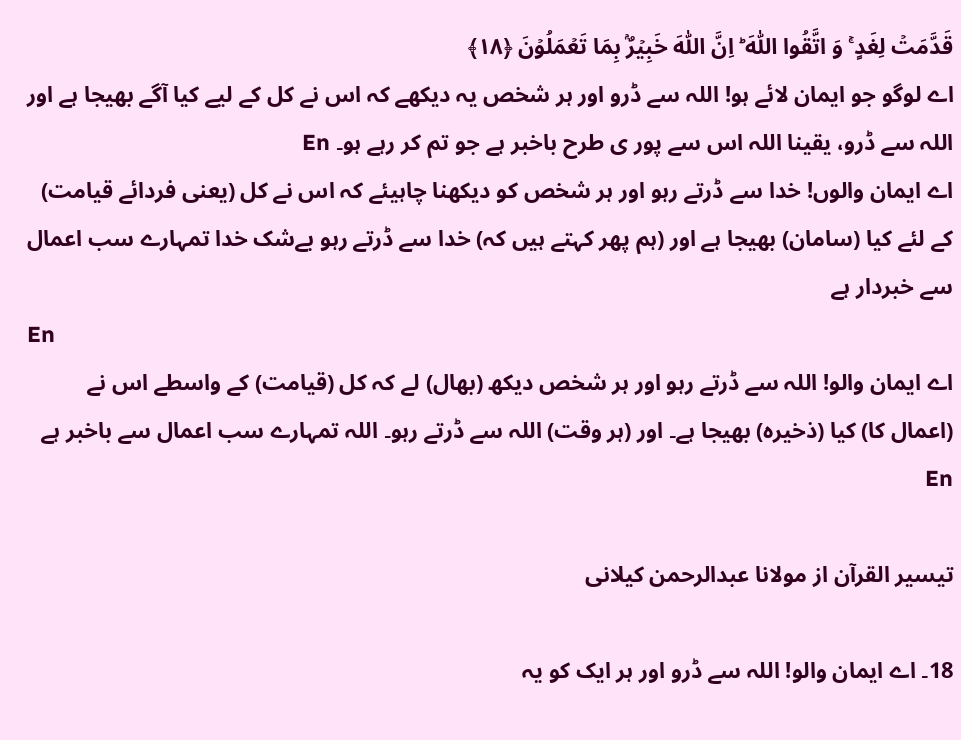قَدَّمَتۡ لِغَدٍ ۚ وَ اتَّقُوا اللّٰہَ ؕ اِنَّ اللّٰہَ خَبِیۡرٌۢ بِمَا تَعۡمَلُوۡنَ ﴿۱۸﴾
اے لوگو جو ایمان لائے ہو! اللہ سے ڈرو اور ہر شخص یہ دیکھے کہ اس نے کل کے لیے کیا آگے بھیجا ہے اور اللہ سے ڈرو، یقینا اللہ اس سے پور ی طرح باخبر ہے جو تم کر رہے ہو۔ En
اے ایمان والوں! خدا سے ڈرتے رہو اور ہر شخص کو دیکھنا چاہیئے کہ اس نے کل (یعنی فردائے قیامت) کے لئے کیا (سامان) بھیجا ہے اور (ہم پھر کہتے ہیں کہ) خدا سے ڈرتے رہو بےشک خدا تمہارے سب اعمال سے خبردار ہے
En
اے ایمان والو! اللہ سے ڈرتے رہو اور ہر شخص دیکھ (بھال) لے کہ کل (قیامت) کے واسطے اس نے (اعمال کا) کیا (ذخیره) بھیجا ہے۔ اور (ہر وقت) اللہ سے ڈرتے رہو۔ اللہ تمہارے سب اعمال سے باخبر ہے En

تيسير القرآن از مولانا عبدالرحمن کیلانی

18۔ اے ایمان والو! اللہ سے ڈرو اور ہر ایک کو یہ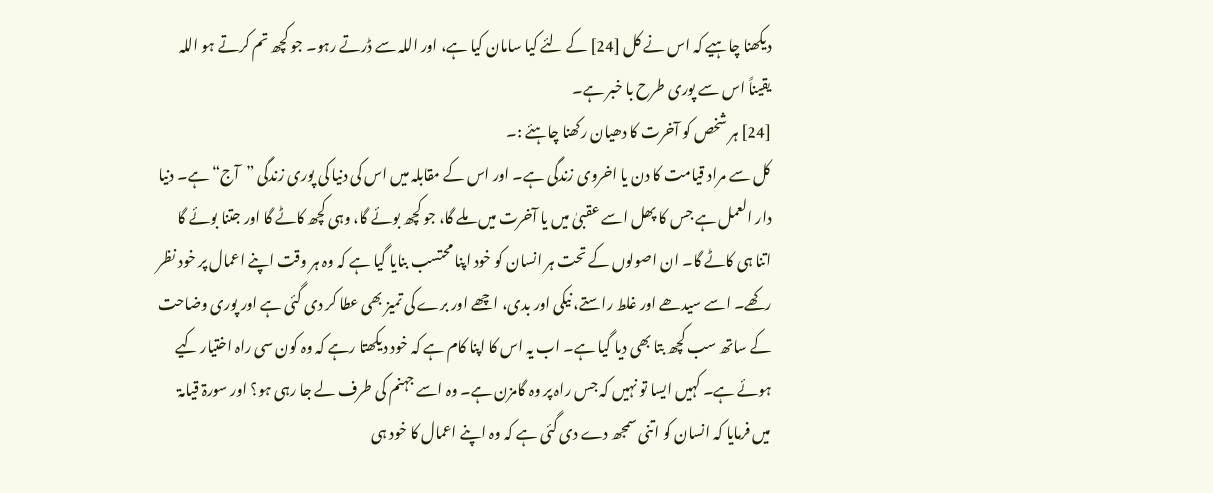دیکھنا چاہیے کہ اس نے کل [24] کے لئے کیا سامان کیا ہے، اور اللہ سے ڈرتے رہو۔ جو کچھ تم کرتے ہو اللہ یقیناً اس سے پوری طرح با خبر ہے۔
[24] ہر شخص کو آخرت کا دھیان رکھنا چاہئے :۔
کل سے مراد قیامت کا دن یا اخروی زندگی ہے۔ اور اس کے مقابلہ میں اس کی دنیا کی پوری زندگی ”آج“ ہے۔ دنیا دار العمل ہے جس کا پھل اسے عقبیٰ میں یا آخرت میں ملے گا، جو کچھ بوئے گا، وہی کچھ کاٹے گا اور جتنا بوئے گا اتنا ہی کاٹے گا۔ ان اصولوں کے تحت ہر انسان کو خود اپنا محتسب بنایا گیا ہے کہ وہ ہر وقت اپنے اعمال پر خود نظر رکھے۔ اسے سیدھے اور غلط راستے، نیکی اور بدی، اچھے اور برے کی تمیز بھی عطا کر دی گئی ہے اور پوری وضاحت کے ساتھ سب کچھ بتا بھی دیا گیا ہے۔ اب یہ اس کا اپنا کام ہے کہ خود دیکھتا رہے کہ وہ کون سی راہ اختیار کیے ہوئے ہے۔ کہیں ایسا تو نہیں کہ جس راہ پر وہ گامزن ہے۔ وہ اسے جہنم کی طرف لے جا رہی ہو؟ اور سورۃ قیامۃ میں فرمایا کہ انسان کو اتنی سمجھ دے دی گئی ہے کہ وہ اپنے اعمال کا خود ہی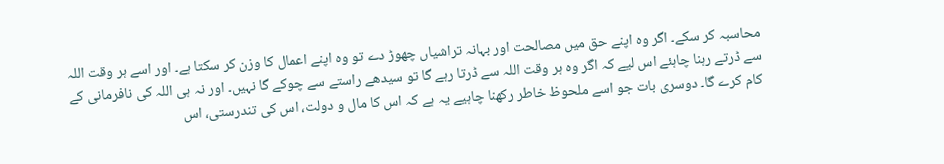محاسبہ کر سکے۔ اگر وہ اپنے حق میں مصالحت اور بہانہ تراشیاں چھوڑ دے تو وہ اپنے اعمال کا وزن کر سکتا ہے۔ اور اسے ہر وقت اللہ سے ڈرتے رہنا چاہئے اس لیے کہ اگر وہ ہر وقت اللہ سے ڈرتا رہے گا تو سیدھے راستے سے چوکے گا نہیں۔ اور نہ ہی اللہ کی نافرمانی کے کام کرے گا۔ دوسری بات جو اسے ملحوظ خاطر رکھنا چاہیے یہ ہے کہ اس کا مال و دولت، اس کی تندرستی، اس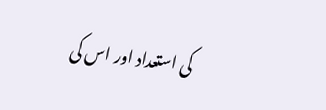کی استعداد اور اس کی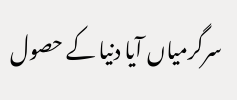سرگرمیاں آیا دنیا کے حصول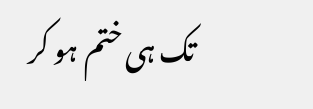تک ہی ختم ہو کر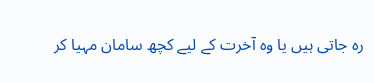رہ جاتی ہیں یا وہ آخرت کے لیے کچھ سامان مہیا کر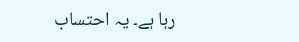رہا ہے۔ یہ احتساب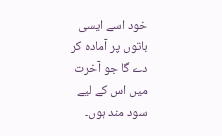خود اسے ایسی باتوں پر آمادہ کر دے گا جو آخرت میں اس کے لیے سود مند ہوں۔